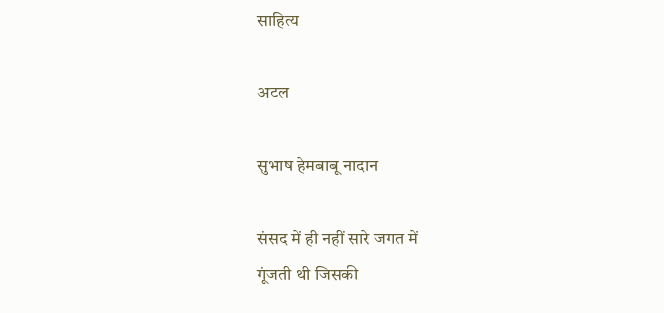साहित्य

अटल

सुभाष हेमबाबू नादान

संसद में ही नहीं सारे जगत में
गूंजती थी जिसकी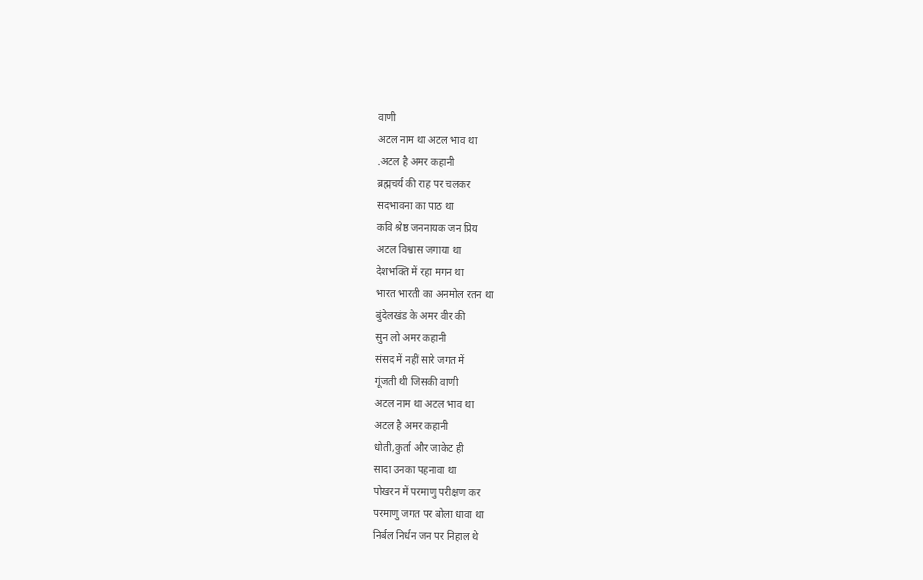वाणी
अटल नाम था अटल भाव था
.अटल है अमर कहानी
ब्रह्मचर्य की राह पर चलकर
सदभावना का पाठ था
कवि श्रेष्ठ जननायक जन प्रिय
अटल विश्वास जगाया था
देशभक्ति में रहा मगन था
भारत भारती का अनमोल रतन था
बुंदेलखंड के अमर वीर की
सुन लो अमर कहानी
संसद में नहीं सारे जगत में
गूंजती थी जिसकी वाणी
अटल नाम था अटल भाव था
अटल है अमर कहानी
धोती,कुर्ता और जाकेट ही
सादा उनका पहनावा था
पोखरन में परमाणु परीक्षण कर
परमाणु जगत पर बोला धावा था
निर्बल निर्धन जन पर निहाल थे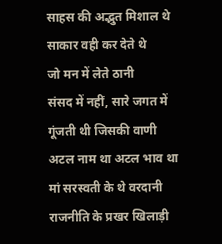साहस की अद्भुत मिशाल थे
साकार वही कर देते थे
जो मन में लेते ठानी
संसद में नहीं, सारे जगत में
गूंजती थी जिसकी वाणी
अटल नाम था अटल भाव था
मां सरस्वती के थे वरदानी
राजनीति के प्रखर खिलाड़ी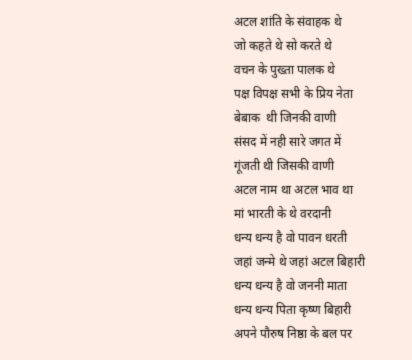अटल शांति के संवाहक थे
जो कहते थे सो करते थे
वचन के पुख्ता पालक थे
पक्ष विपक्ष सभी के प्रिय नेता
बेबाक  थी जिनकी वाणी
संसद में नही सारे जगत में
गूंजती थी जिसकी वाणी
अटल नाम था अटल भाव था
मां भारती के थे वरदानी
धन्य धन्य है वो पावन धरती
जहां जन्मे थे जहां अटल बिहारी
धन्य धन्य है वो जननी माता
धन्य धन्य पिता कृष्ण बिहारी
अपने पौरुष निष्ठा के बल पर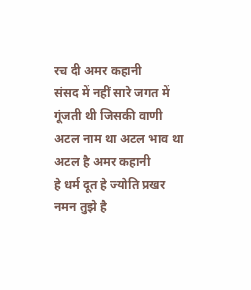रच दी अमर कहानी
संसद में नहीं सारे जगत में
गूंजती थी जिसकी वाणी
अटल नाम था अटल भाव था
अटल है अमर कहानी
हे धर्म दूत हे ज्योति प्रखर
नमन तुझे है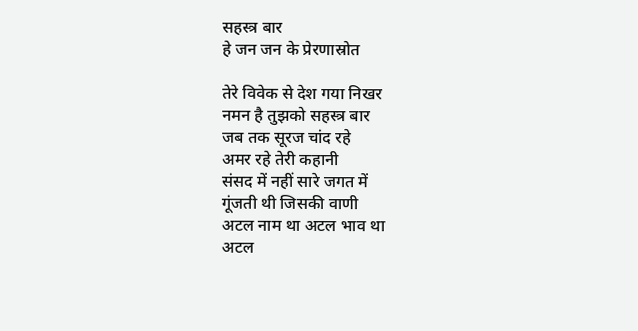सहस्त्र बार
हे जन जन के प्रेरणास्रोत

तेरे विवेक से देश गया निखर
नमन है तुझको सहस्त्र बार
जब तक सूरज चांद रहे
अमर रहे तेरी कहानी
संसद में नहीं सारे जगत में
गूंजती थी जिसकी वाणी
अटल नाम था अटल भाव था
अटल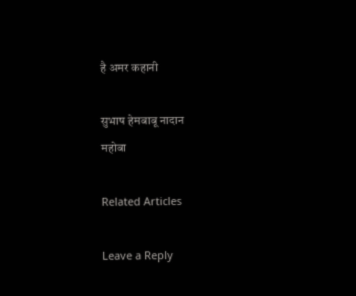है अमर कहानी

सुभाष हेमबाबू नादान
महोबा

Related Articles

Leave a Reply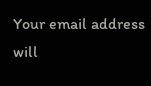Your email address will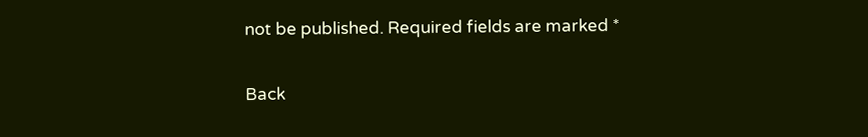not be published. Required fields are marked *

Back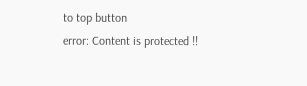to top button
error: Content is protected !!